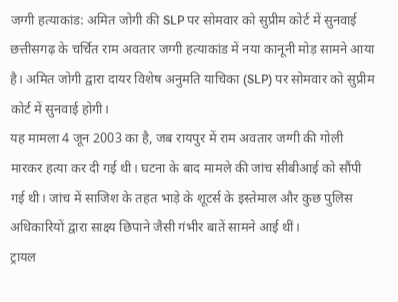जग्गी हत्याकांड: अमित जोगी की SLP पर सोमवार को सुप्रीम कोर्ट में सुनवाई
छत्तीसगढ़ के चर्चित राम अवतार जग्गी हत्याकांड में नया कानूनी मोड़ सामने आया है। अमित जोगी द्वारा दायर विशेष अनुमति याचिका (SLP) पर सोमवार को सुप्रीम कोर्ट में सुनवाई होगी।
यह मामला 4 जून 2003 का है, जब रायपुर में राम अवतार जग्गी की गोली मारकर हत्या कर दी गई थी। घटना के बाद मामले की जांच सीबीआई को सौंपी गई थी। जांच में साजिश के तहत भाड़े के शूटर्स के इस्तेमाल और कुछ पुलिस अधिकारियों द्वारा साक्ष्य छिपाने जैसी गंभीर बातें सामने आई थीं।
ट्रायल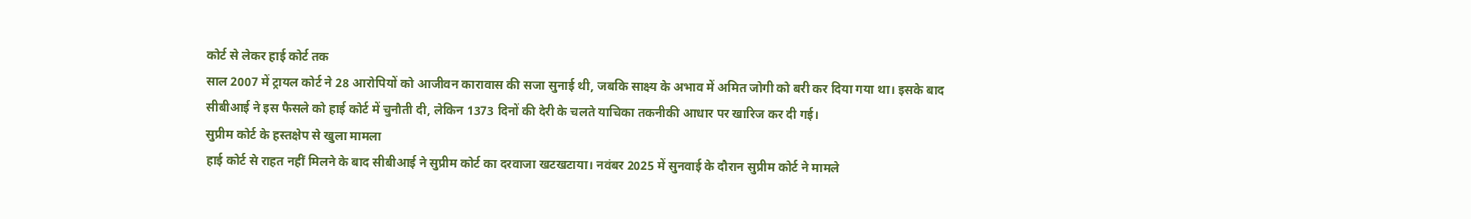कोर्ट से लेकर हाई कोर्ट तक
साल 2007 में ट्रायल कोर्ट ने 28 आरोपियों को आजीवन कारावास की सजा सुनाई थी, जबकि साक्ष्य के अभाव में अमित जोगी को बरी कर दिया गया था। इसके बाद सीबीआई ने इस फैसले को हाई कोर्ट में चुनौती दी, लेकिन 1373 दिनों की देरी के चलते याचिका तकनीकी आधार पर खारिज कर दी गई।
सुप्रीम कोर्ट के हस्तक्षेप से खुला मामला
हाई कोर्ट से राहत नहीं मिलने के बाद सीबीआई ने सुप्रीम कोर्ट का दरवाजा खटखटाया। नवंबर 2025 में सुनवाई के दौरान सुप्रीम कोर्ट ने मामले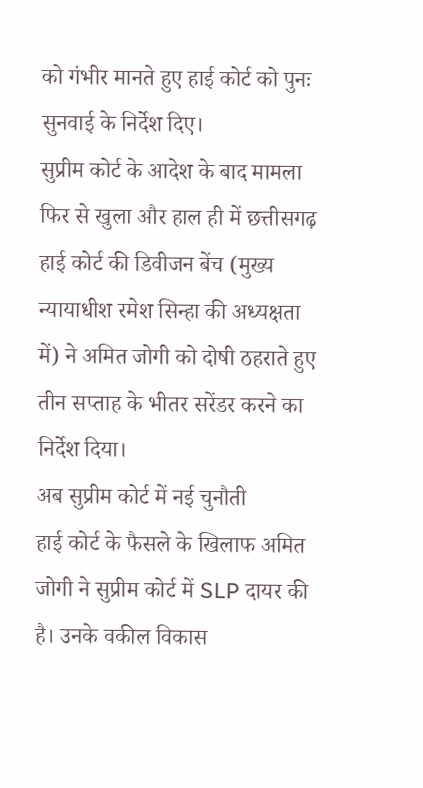को गंभीर मानते हुए हाई कोर्ट को पुनः सुनवाई के निर्देश दिए।
सुप्रीम कोर्ट के आदेश के बाद मामला फिर से खुला और हाल ही में छत्तीसगढ़ हाई कोर्ट की डिवीजन बेंच (मुख्य न्यायाधीश रमेश सिन्हा की अध्यक्षता में) ने अमित जोगी को दोषी ठहराते हुए तीन सप्ताह के भीतर सरेंडर करने का निर्देश दिया।
अब सुप्रीम कोर्ट में नई चुनौती
हाई कोर्ट के फैसले के खिलाफ अमित जोगी ने सुप्रीम कोर्ट में SLP दायर की है। उनके वकील विकास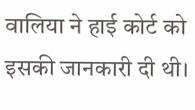वालिया ने हाई कोर्ट को इसकी जानकारी दी थी।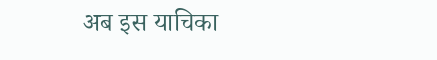अब इस याचिका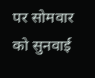पर सोमवार को सुनवाई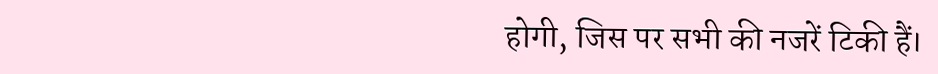होगी, जिस पर सभी की नजरें टिकी हैं।